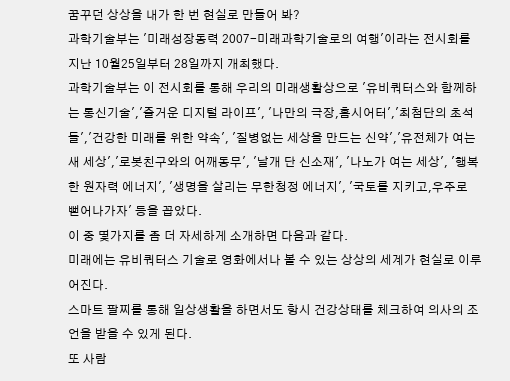꿈꾸던 상상을 내가 한 번 현실로 만들어 봐?
과학기술부는 '미래성장동력 2007-미래과학기술로의 여행'이라는 전시회를 지난 10월25일부터 28일까지 개최했다.
과학기술부는 이 전시회를 통해 우리의 미래생활상으로 '유비쿼터스와 함께하는 통신기술','즐거운 디지털 라이프', '나만의 극장,홈시어터','최첨단의 초석들','건강한 미래를 위한 약속', '질병없는 세상을 만드는 신약','유전체가 여는 새 세상','로봇친구와의 어깨동무', '날개 단 신소재', '나노가 여는 세상', '행복한 원자력 에너지', '생명을 살리는 무한청정 에너지', '국토를 지키고,우주로 뻗어나가자' 등을 꼽았다.
이 중 몇가지를 좀 더 자세하게 소개하면 다음과 같다.
미래에는 유비쿼터스 기술로 영화에서나 볼 수 있는 상상의 세계가 현실로 이루어진다.
스마트 팔찌를 통해 일상생활을 하면서도 항시 건강상태를 체크하여 의사의 조언을 받을 수 있게 된다.
또 사람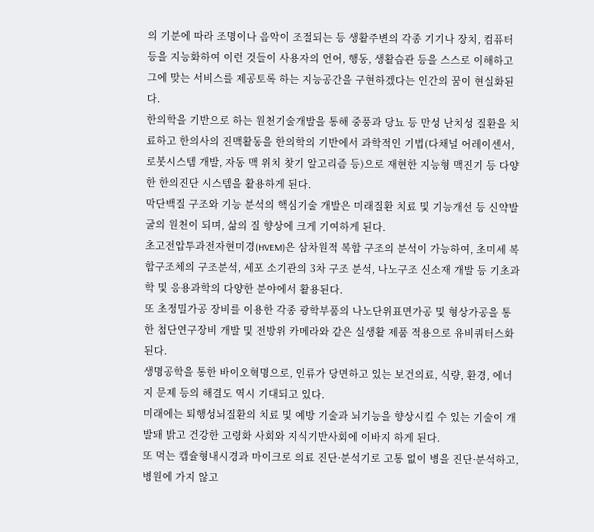의 기분에 따라 조명이나 음악이 조절되는 등 생활주변의 각종 기기나 장치, 컴퓨터 등을 지능화하여 이런 것들이 사용자의 언어, 행동, 생활습관 등을 스스로 이해하고 그에 맞는 서비스를 제공토록 하는 지능공간을 구현하겠다는 인간의 꿈이 현실화된다.
한의학을 기반으로 하는 원천기술개발을 통해 중풍과 당뇨 등 만성 난치성 질환을 치료하고 한의사의 진맥활동을 한의학의 기반에서 과학적인 기법(다채널 어레이센서, 로봇시스템 개발, 자동 맥 위치 찾기 알고리즘 등)으로 재현한 지능형 맥진기 등 다양한 한의진단 시스템을 활용하게 된다.
막단백질 구조와 기능 분석의 핵심기술 개발은 미래질환 치료 및 기능개선 등 신약발굴의 원천이 되며, 삶의 질 향상에 크게 기여하게 된다.
초고전압투과전자현미경(HVEM)은 삼차원적 복합 구조의 분석이 가능하여, 초미세 복합구조체의 구조분석, 세포 소기관의 3차 구조 분석, 나노구조 신소재 개발 등 기초과학 및 응용과학의 다양한 분야에서 활용된다.
또 초정밀가공 장비를 이용한 각종 광학부품의 나노단위표면가공 및 형상가공을 통한 첨단연구장비 개발 및 전방위 카메라와 같은 실생활 제품 적용으로 유비쿼터스화된다.
생명공학을 통한 바이오혁명으로, 인류가 당면하고 있는 보건의료, 식량, 환경, 에너지 문제 등의 해결도 역시 기대되고 있다.
미래에는 퇴행성뇌질환의 치료 및 예방 기술과 뇌기능을 향상시킬 수 있는 기술이 개발돼 밝고 건강한 고령화 사회와 지식기반사회에 이바지 하게 된다.
또 먹는 캡슐형내시경과 마이크로 의료 진단·분석기로 고통 없이 병을 진단·분석하고, 병원에 가지 않고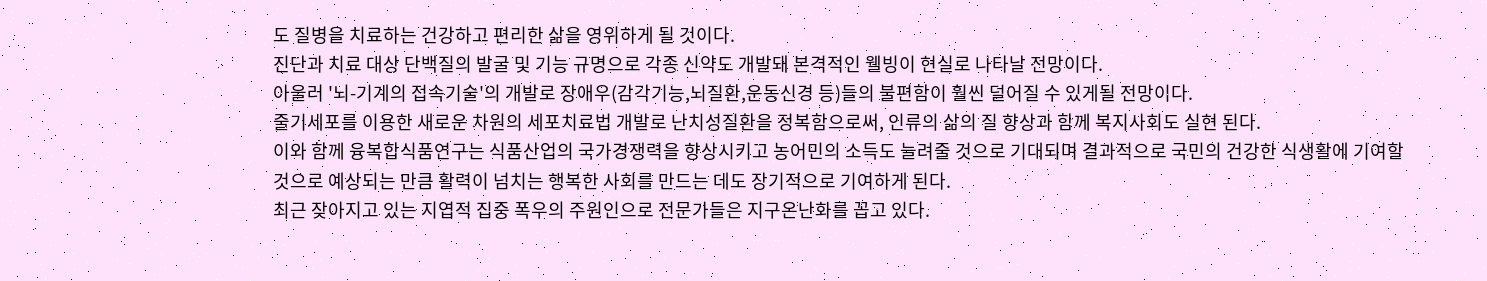도 질병을 치료하는 건강하고 편리한 삶을 영위하게 될 것이다.
진단과 치료 대상 단백질의 발굴 및 기능 규명으로 각종 신약도 개발돼 본격적인 웰빙이 현실로 나타날 전망이다.
아울러 '뇌-기계의 접속기술'의 개발로 장애우(감각기능,뇌질환,운동신경 등)들의 불편함이 훨씬 덜어질 수 있게될 전망이다.
줄기세포를 이용한 새로운 차원의 세포치료법 개발로 난치성질환을 정복함으로써, 인류의 삶의 질 향상과 함께 복지사회도 실현 된다.
이와 함께 융복합식품연구는 식품산업의 국가경쟁력을 향상시키고 농어민의 소득도 늘려줄 것으로 기대되며 결과적으로 국민의 건강한 식생활에 기여할 것으로 예상되는 만큼 활력이 넘치는 행복한 사회를 만드는 데도 장기적으로 기여하게 된다.
최근 잦아지고 있는 지엽적 집중 폭우의 주원인으로 전문가들은 지구온난화를 꼽고 있다.